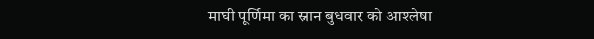माघी पूर्णिमा का स्नान बुधवार को आश्लेषा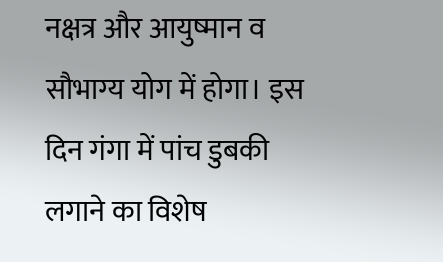नक्षत्र और आयुष्मान व सौभाग्य योग में होगा। इस दिन गंगा में पांच डुबकी लगाने का विशेष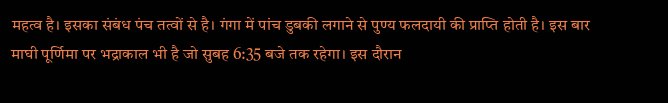महत्व है। इसका संबंध पंच तत्वों से है। गंगा में पांच डुबकी लगाने से पुण्य फलदायी की प्राप्ति होती है। इस बार माघी पूर्णिमा पर भद्राकाल भी है जो सुबह 6:35 बजे तक रहेगा। इस दौरान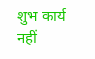शुभ कार्य नहीं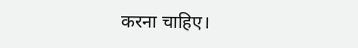करना चाहिए।